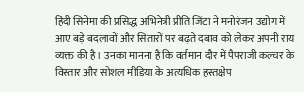हिंदी सिनेमा की प्रसिद्ध अभिनेत्री प्रीति जिंटा ने मनोरंजन उद्योग में आए बड़े बदलावों और सितारों पर बढ़ते दबाव को लेकर अपनी राय व्यक्त की है। उनका मानना है कि वर्तमान दौर में पैपराजी कल्चर के विस्तार और सोशल मीडिया के अत्यधिक हस्तक्षेप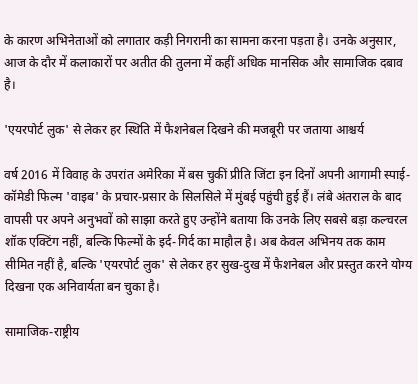के कारण अभिनेताओं को लगातार कड़ी निगरानी का सामना करना पड़ता है। उनके अनुसार, आज के दौर में कलाकारों पर अतीत की तुलना में कहीं अधिक मानसिक और सामाजिक दबाव है।

'एयरपोर्ट लुक' से लेकर हर स्थिति में फैशनेबल दिखने की मजबूरी पर जताया आश्चर्य

वर्ष 2016 में विवाह के उपरांत अमेरिका में बस चुकीं प्रीति जिंटा इन दिनों अपनी आगामी स्पाई-कॉमेडी फिल्म 'वाइब' के प्रचार-प्रसार के सिलसिले में मुंबई पहुंची हुई हैं। लंबे अंतराल के बाद वापसी पर अपने अनुभवों को साझा करते हुए उन्होंने बताया कि उनके लिए सबसे बड़ा कल्चरल शॉक एक्टिंग नहीं, बल्कि फिल्मों के इर्द-गिर्द का माहौल है। अब केवल अभिनय तक काम सीमित नहीं है, बल्कि 'एयरपोर्ट लुक' से लेकर हर सुख-दुख में फैशनेबल और प्रस्तुत करने योग्य दिखना एक अनिवार्यता बन चुका है।

सामाजिक-राष्ट्रीय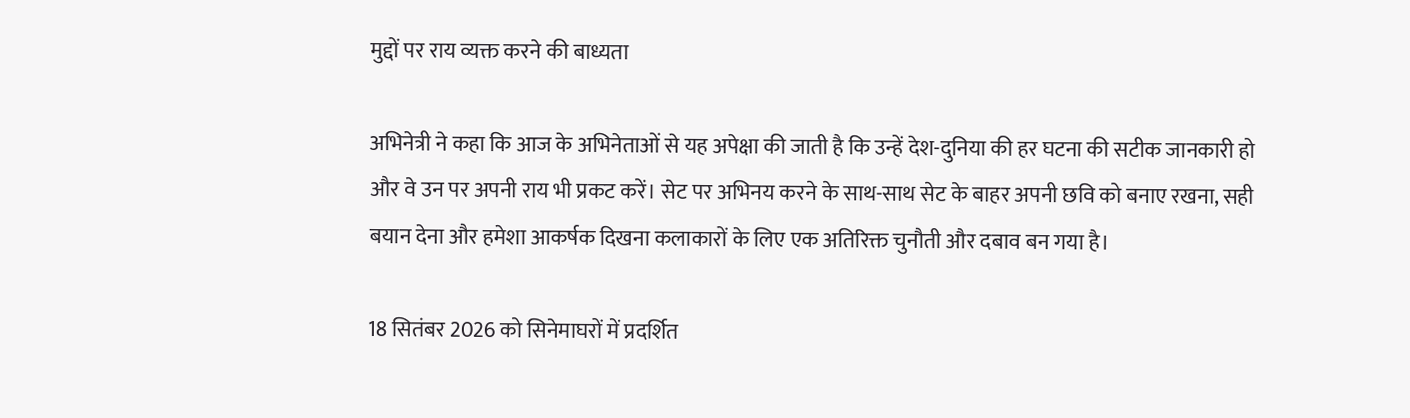मुद्दों पर राय व्यक्त करने की बाध्यता

अभिनेत्री ने कहा कि आज के अभिनेताओं से यह अपेक्षा की जाती है कि उन्हें देश-दुनिया की हर घटना की सटीक जानकारी हो और वे उन पर अपनी राय भी प्रकट करें। सेट पर अभिनय करने के साथ-साथ सेट के बाहर अपनी छवि को बनाए रखना, सही बयान देना और हमेशा आकर्षक दिखना कलाकारों के लिए एक अतिरिक्त चुनौती और दबाव बन गया है।

18 सितंबर 2026 को सिनेमाघरों में प्रदर्शित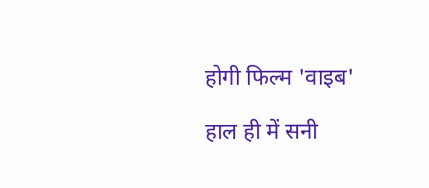होगी फिल्म 'वाइब'

हाल ही में सनी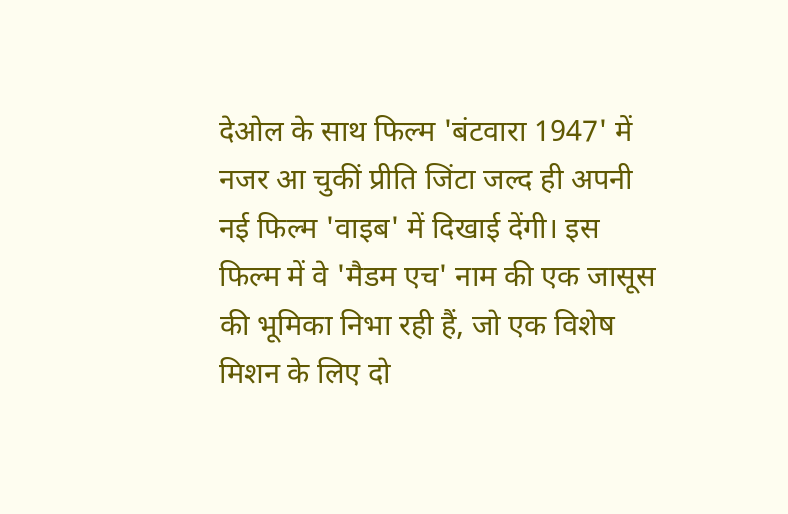देओल के साथ फिल्म 'बंटवारा 1947' में नजर आ चुकीं प्रीति जिंटा जल्द ही अपनी नई फिल्म 'वाइब' में दिखाई देंगी। इस फिल्म में वे 'मैडम एच' नाम की एक जासूस की भूमिका निभा रही हैं, जो एक विशेष मिशन के लिए दो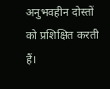अनुभवहीन दोस्तों को प्रशिक्षित करती हैं।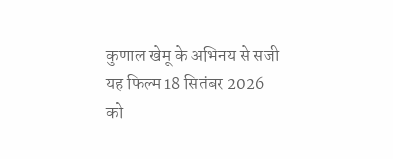कुणाल खेमू के अभिनय से सजी यह फिल्म 18 सितंबर 2026 को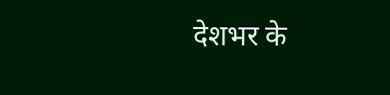देशभर के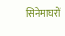सिनेमाघरों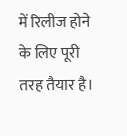में रिलीज होने के लिए पूरी तरह तैयार है।